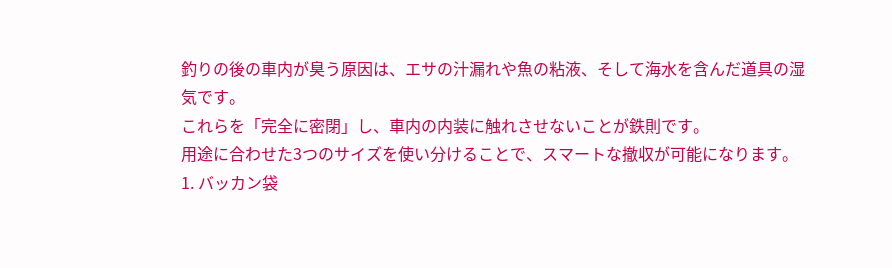釣りの後の車内が臭う原因は、エサの汁漏れや魚の粘液、そして海水を含んだ道具の湿気です。
これらを「完全に密閉」し、車内の内装に触れさせないことが鉄則です。
用途に合わせた3つのサイズを使い分けることで、スマートな撤収が可能になります。
1. バッカン袋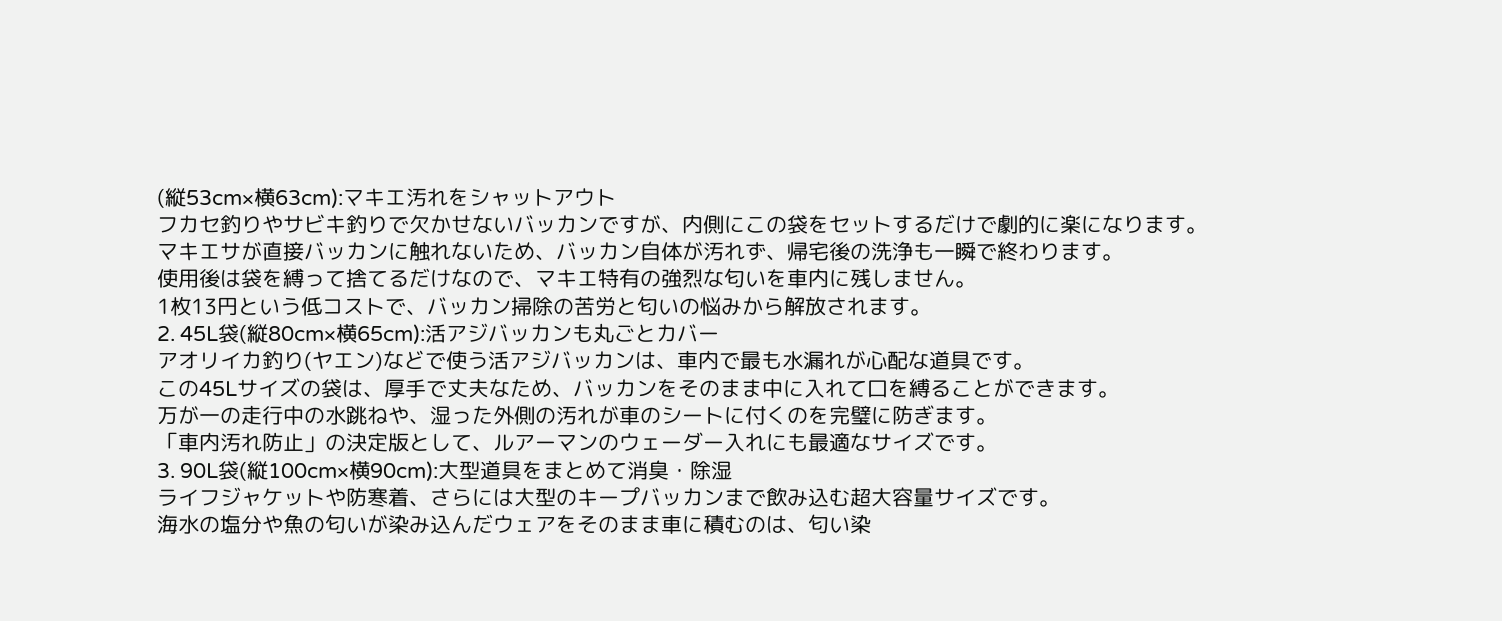(縦53cm×横63cm):マキエ汚れをシャットアウト
フカセ釣りやサビキ釣りで欠かせないバッカンですが、内側にこの袋をセットするだけで劇的に楽になります。
マキエサが直接バッカンに触れないため、バッカン自体が汚れず、帰宅後の洗浄も一瞬で終わります。
使用後は袋を縛って捨てるだけなので、マキエ特有の強烈な匂いを車内に残しません。
1枚13円という低コストで、バッカン掃除の苦労と匂いの悩みから解放されます。
2. 45L袋(縦80cm×横65cm):活アジバッカンも丸ごとカバー
アオリイカ釣り(ヤエン)などで使う活アジバッカンは、車内で最も水漏れが心配な道具です。
この45Lサイズの袋は、厚手で丈夫なため、バッカンをそのまま中に入れて口を縛ることができます。
万が一の走行中の水跳ねや、湿った外側の汚れが車のシートに付くのを完璧に防ぎます。
「車内汚れ防止」の決定版として、ルアーマンのウェーダー入れにも最適なサイズです。
3. 90L袋(縦100cm×横90cm):大型道具をまとめて消臭・除湿
ライフジャケットや防寒着、さらには大型のキープバッカンまで飲み込む超大容量サイズです。
海水の塩分や魚の匂いが染み込んだウェアをそのまま車に積むのは、匂い染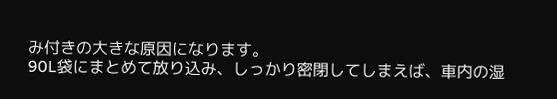み付きの大きな原因になります。
90L袋にまとめて放り込み、しっかり密閉してしまえば、車内の湿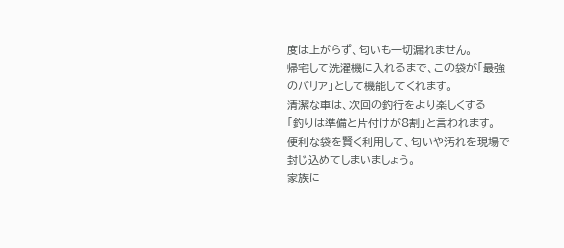度は上がらず、匂いも一切漏れません。
帰宅して洗濯機に入れるまで、この袋が「最強のバリア」として機能してくれます。
清潔な車は、次回の釣行をより楽しくする
「釣りは準備と片付けが8割」と言われます。
便利な袋を賢く利用して、匂いや汚れを現場で封じ込めてしまいましょう。
家族に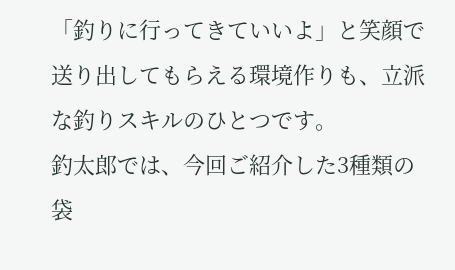「釣りに行ってきていいよ」と笑顔で送り出してもらえる環境作りも、立派な釣りスキルのひとつです。
釣太郎では、今回ご紹介した3種類の袋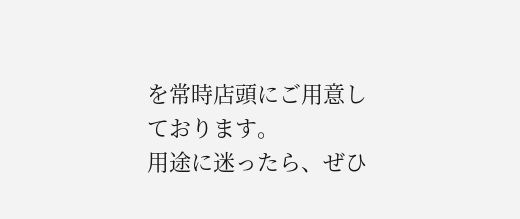を常時店頭にご用意しております。
用途に迷ったら、ぜひ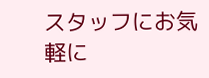スタッフにお気軽に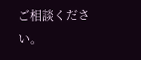ご相談ください。